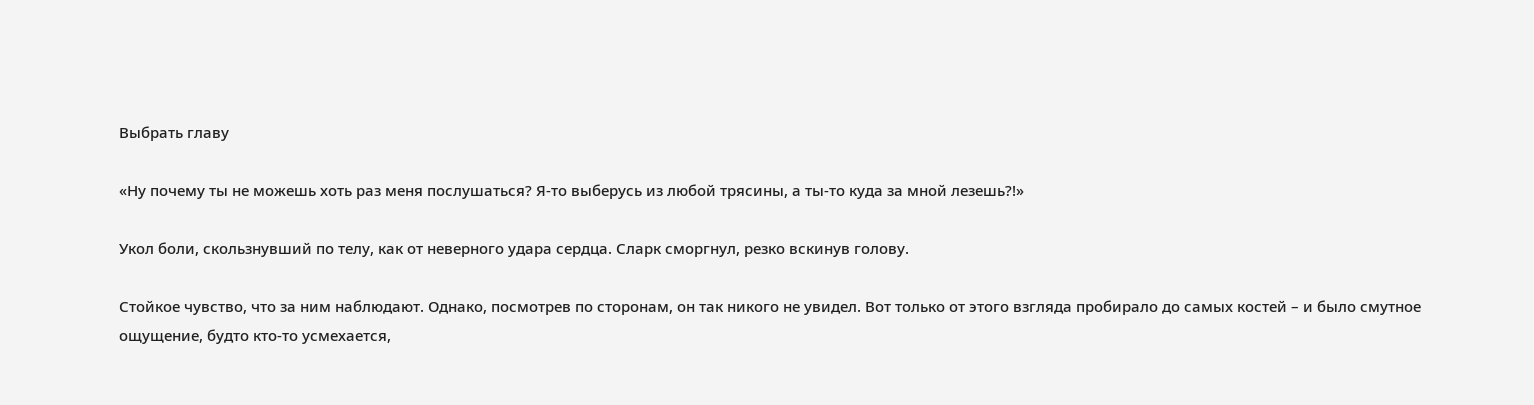Выбрать главу

«Ну почему ты не можешь хоть раз меня послушаться? Я-то выберусь из любой трясины, а ты-то куда за мной лезешь?!»

Укол боли, скользнувший по телу, как от неверного удара сердца. Сларк сморгнул, резко вскинув голову.

Стойкое чувство, что за ним наблюдают. Однако, посмотрев по сторонам, он так никого не увидел. Вот только от этого взгляда пробирало до самых костей – и было смутное ощущение, будто кто-то усмехается,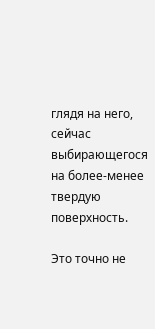глядя на него, сейчас выбирающегося на более-менее твердую поверхность.

Это точно не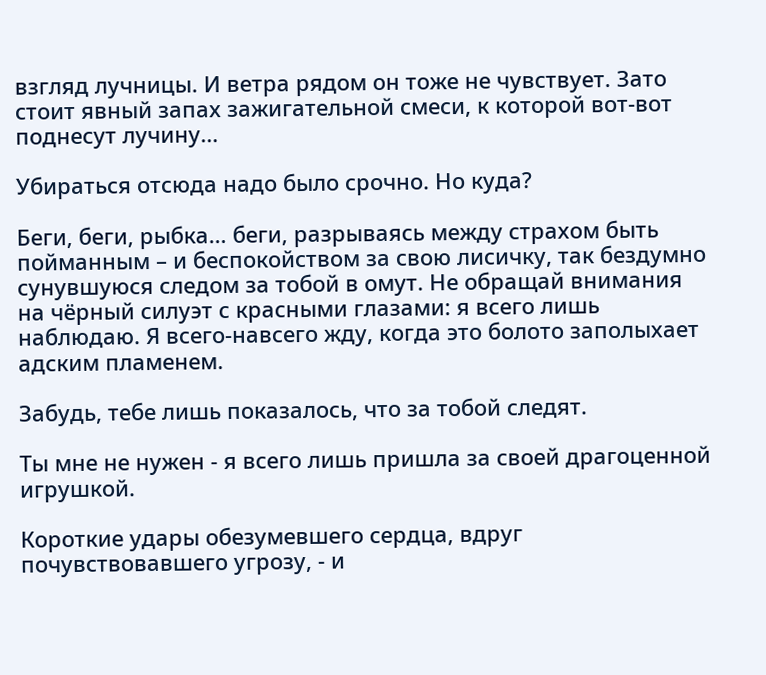взгляд лучницы. И ветра рядом он тоже не чувствует. Зато стоит явный запах зажигательной смеси, к которой вот-вот поднесут лучину…

Убираться отсюда надо было срочно. Но куда?

Беги, беги, рыбка… беги, разрываясь между страхом быть пойманным – и беспокойством за свою лисичку, так бездумно сунувшуюся следом за тобой в омут. Не обращай внимания на чёрный силуэт с красными глазами: я всего лишь наблюдаю. Я всего-навсего жду, когда это болото заполыхает адским пламенем.

Забудь, тебе лишь показалось, что за тобой следят.

Ты мне не нужен - я всего лишь пришла за своей драгоценной игрушкой.

Короткие удары обезумевшего сердца, вдруг почувствовавшего угрозу, - и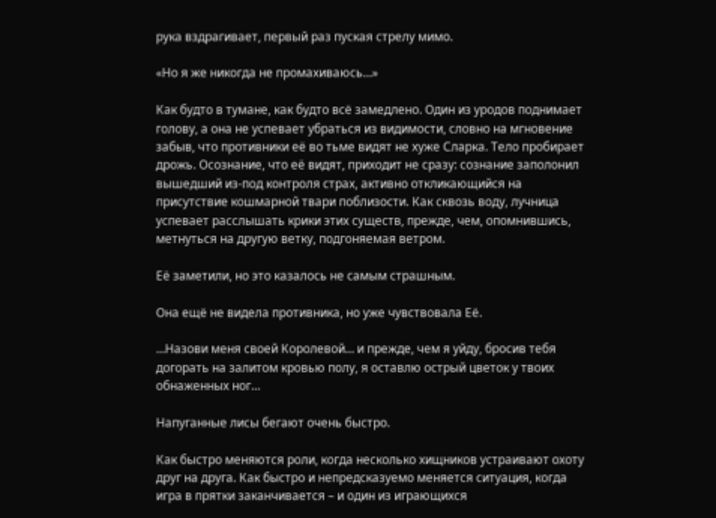рука вздрагивает, первый раз пуская стрелу мимо.

«Но я же никогда не промахиваюсь…»

Как будто в тумане, как будто всё замедлено. Один из уродов поднимает голову, а она не успевает убраться из видимости, словно на мгновение забыв, что противники её во тьме видят не хуже Сларка. Тело пробирает дрожь. Осознание, что её видят, приходит не сразу: сознание заполонил вышедший из-под контроля страх, активно откликающийся на присутствие кошмарной твари поблизости. Как сквозь воду, лучница успевает расслышать крики этих существ, прежде, чем, опомнившись, метнуться на другую ветку, подгоняемая ветром.

Её заметили, но это казалось не самым страшным.

Она ещё не видела противника, но уже чувствовала Её.

…Назови меня своей Королевой… и прежде, чем я уйду, бросив тебя догорать на залитом кровью полу, я оставлю острый цветок у твоих обнаженных ног…

Напуганные лисы бегают очень быстро.

Как быстро меняются роли, когда несколько хищников устраивают охоту друг на друга. Как быстро и непредсказуемо меняется ситуация, когда игра в прятки заканчивается – и один из играющихся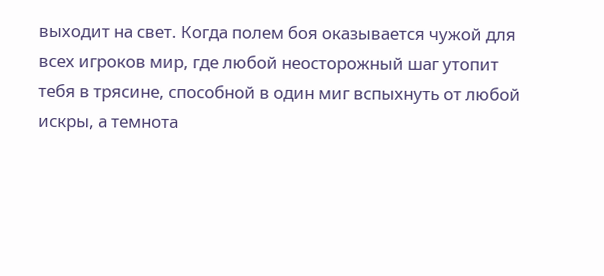выходит на свет. Когда полем боя оказывается чужой для всех игроков мир, где любой неосторожный шаг утопит тебя в трясине, способной в один миг вспыхнуть от любой искры, а темнота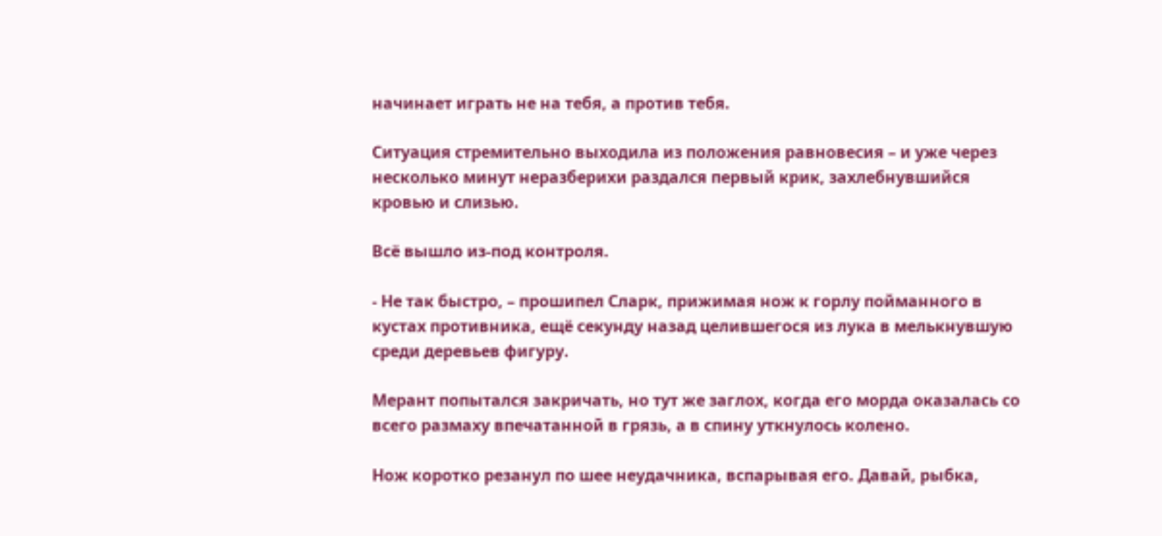начинает играть не на тебя, а против тебя.

Ситуация стремительно выходила из положения равновесия – и уже через несколько минут неразберихи раздался первый крик, захлебнувшийся кровью и слизью.

Всё вышло из-под контроля.

- Не так быстро, – прошипел Сларк, прижимая нож к горлу пойманного в кустах противника, ещё секунду назад целившегося из лука в мелькнувшую среди деревьев фигуру.

Мерант попытался закричать, но тут же заглох, когда его морда оказалась со всего размаху впечатанной в грязь, а в спину уткнулось колено.

Нож коротко резанул по шее неудачника, вспарывая его. Давай, рыбка,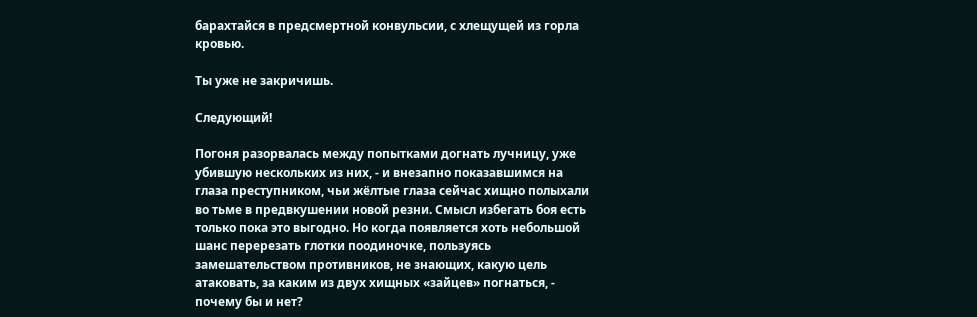барахтайся в предсмертной конвульсии, с хлещущей из горла кровью.

Ты уже не закричишь.

Следующий!

Погоня разорвалась между попытками догнать лучницу, уже убившую нескольких из них, - и внезапно показавшимся на глаза преступником, чьи жёлтые глаза сейчас хищно полыхали во тьме в предвкушении новой резни. Смысл избегать боя есть только пока это выгодно. Но когда появляется хоть небольшой шанс перерезать глотки поодиночке, пользуясь замешательством противников, не знающих, какую цель атаковать, за каким из двух хищных «зайцев» погнаться, - почему бы и нет?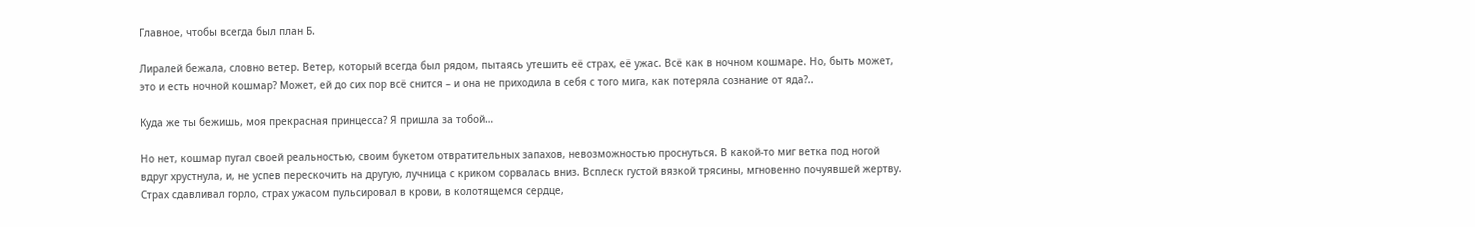Главное, чтобы всегда был план Б.

Лиралей бежала, словно ветер. Ветер, который всегда был рядом, пытаясь утешить её страх, её ужас. Всё как в ночном кошмаре. Но, быть может, это и есть ночной кошмар? Может, ей до сих пор всё снится – и она не приходила в себя с того мига, как потеряла сознание от яда?..

Куда же ты бежишь, моя прекрасная принцесса? Я пришла за тобой…

Но нет, кошмар пугал своей реальностью, своим букетом отвратительных запахов, невозможностью проснуться. В какой-то миг ветка под ногой вдруг хрустнула, и, не успев перескочить на другую, лучница с криком сорвалась вниз. Всплеск густой вязкой трясины, мгновенно почуявшей жертву. Страх сдавливал горло, страх ужасом пульсировал в крови, в колотящемся сердце,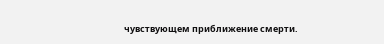чувствующем приближение смерти.